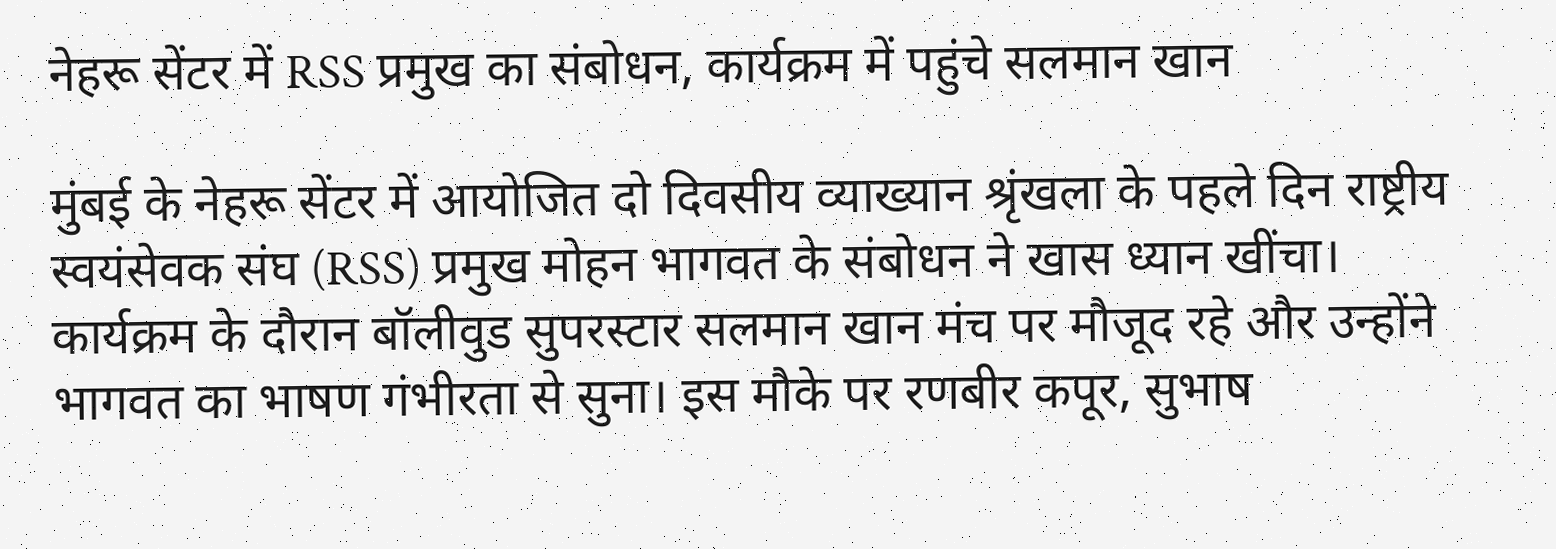नेहरू सेंटर में RSS प्रमुख का संबोधन, कार्यक्रम में पहुंचे सलमान खान

मुंबई के नेहरू सेंटर में आयोजित दो दिवसीय व्याख्यान श्रृंखला के पहले दिन राष्ट्रीय स्वयंसेवक संघ (RSS) प्रमुख मोहन भागवत के संबोधन ने खास ध्यान खींचा। कार्यक्रम के दौरान बॉलीवुड सुपरस्टार सलमान खान मंच पर मौजूद रहे और उन्होंने भागवत का भाषण गंभीरता से सुना। इस मौके पर रणबीर कपूर, सुभाष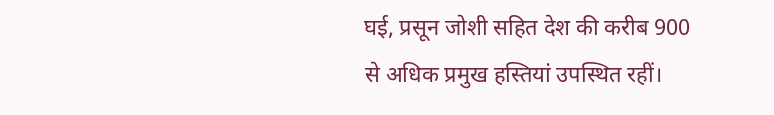घई, प्रसून जोशी सहित देश की करीब 900 से अधिक प्रमुख हस्तियां उपस्थित रहीं।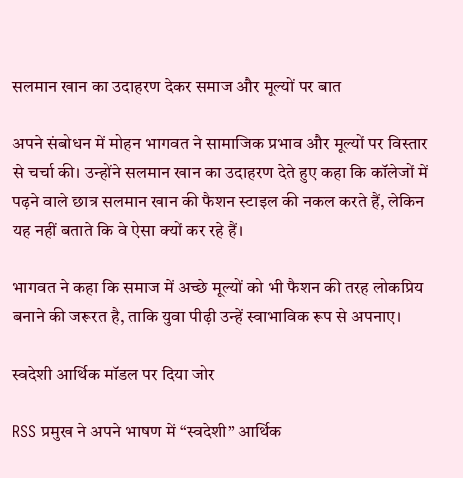सलमान खान का उदाहरण देकर समाज और मूल्यों पर बात

अपने संबोधन में मोहन भागवत ने सामाजिक प्रभाव और मूल्यों पर विस्तार से चर्चा की। उन्होंने सलमान खान का उदाहरण देते हुए कहा कि कॉलेजों में पढ़ने वाले छात्र सलमान खान की फैशन स्टाइल की नकल करते हैं, लेकिन यह नहीं बताते कि वे ऐसा क्यों कर रहे हैं।

भागवत ने कहा कि समाज में अच्छे मूल्यों को भी फैशन की तरह लोकप्रिय बनाने की जरूरत है, ताकि युवा पीढ़ी उन्हें स्वाभाविक रूप से अपनाए।

स्वदेशी आर्थिक मॉडल पर दिया जोर

RSS प्रमुख ने अपने भाषण में “स्वदेशी” आर्थिक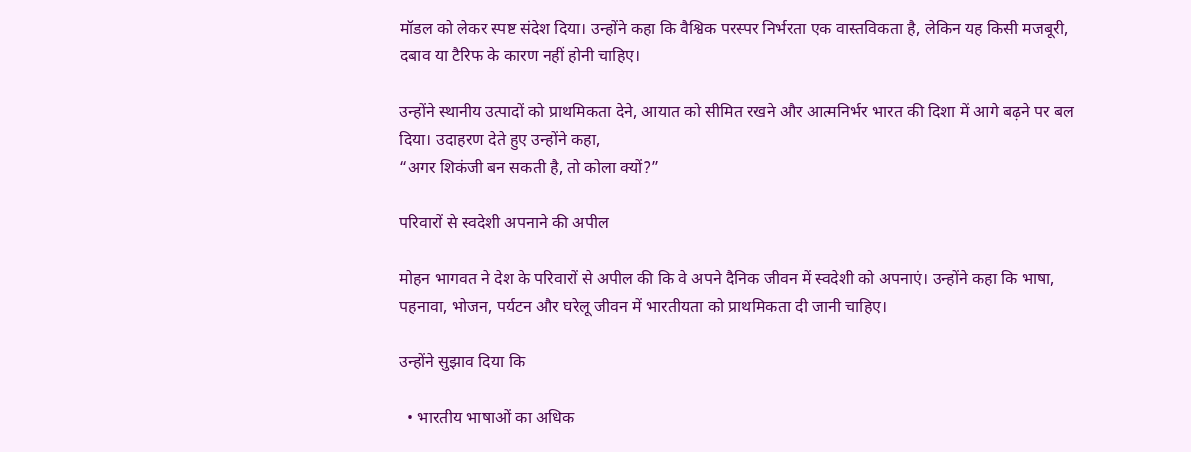मॉडल को लेकर स्पष्ट संदेश दिया। उन्होंने कहा कि वैश्विक परस्पर निर्भरता एक वास्तविकता है, लेकिन यह किसी मजबूरी, दबाव या टैरिफ के कारण नहीं होनी चाहिए।

उन्होंने स्थानीय उत्पादों को प्राथमिकता देने, आयात को सीमित रखने और आत्मनिर्भर भारत की दिशा में आगे बढ़ने पर बल दिया। उदाहरण देते हुए उन्होंने कहा,
“अगर शिकंजी बन सकती है, तो कोला क्यों?”

परिवारों से स्वदेशी अपनाने की अपील

मोहन भागवत ने देश के परिवारों से अपील की कि वे अपने दैनिक जीवन में स्वदेशी को अपनाएं। उन्होंने कहा कि भाषा, पहनावा, भोजन, पर्यटन और घरेलू जीवन में भारतीयता को प्राथमिकता दी जानी चाहिए।

उन्होंने सुझाव दिया कि

  • भारतीय भाषाओं का अधिक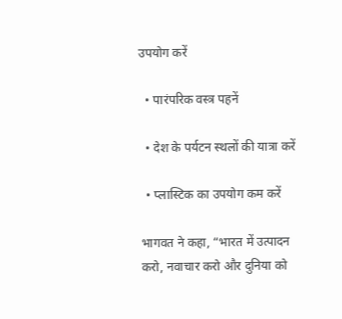उपयोग करें

  • पारंपरिक वस्त्र पहनें

  • देश के पर्यटन स्थलों की यात्रा करें

  • प्लास्टिक का उपयोग कम करें

भागवत ने कहा, “भारत में उत्पादन करो, नवाचार करो और दुनिया को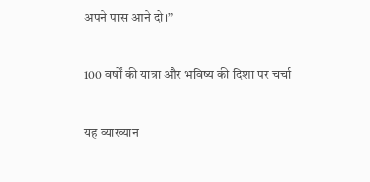अपने पास आने दो।”

100 वर्षों की यात्रा और भविष्य की दिशा पर चर्चा

यह व्याख्यान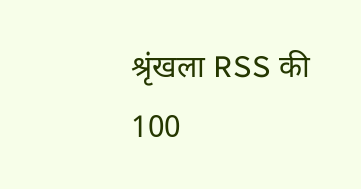श्रृंखला RSS की 100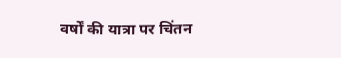वर्षों की यात्रा पर चिंतन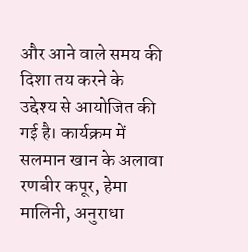और आने वाले समय की दिशा तय करने के उद्देश्य से आयोजित की गई है। कार्यक्रम में सलमान खान के अलावा रणबीर कपूर, हेमा मालिनी, अनुराधा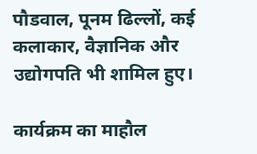पौडवाल, पूनम ढिल्लों, कई कलाकार, वैज्ञानिक और उद्योगपति भी शामिल हुए।

कार्यक्रम का माहौल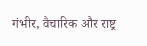गंभीर, वैचारिक और राष्ट्र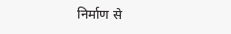निर्माण से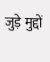जुड़े मुद्दों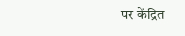पर केंद्रित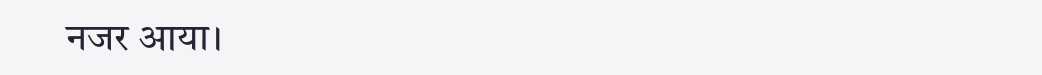नजर आया।